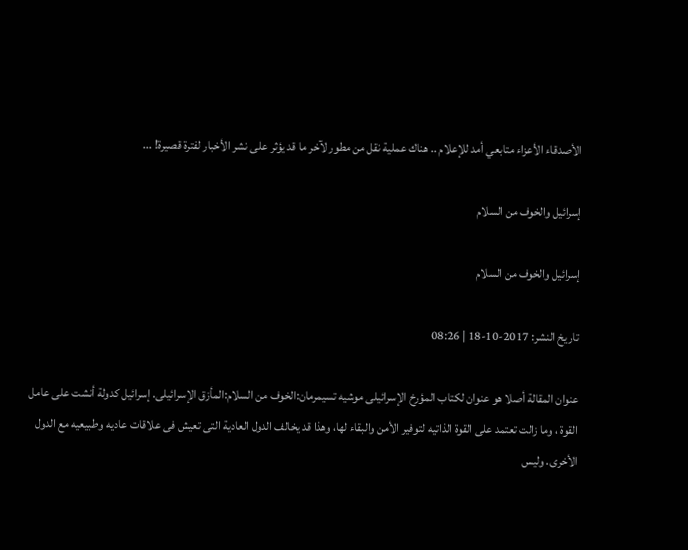الأصدقاء الأعزاء متابعي أمد للإعلام .. هناك عملية نقل من مطور لآخر ما قد يؤثر على نشر الأخبار لفترة قصيرة! ...

إسرائيل والخوف من السلام

إسرائيل والخوف من السلام

تاريخ النشر: 2017-10-18 | 08:26

عنوان المقالة أصلا هو عنوان لكتاب المؤرخ الإسرائيلى موشيه تسيمرمان:الخوف من السلام:المأزق الإسرائيلى. إسرائيل كدولة أنشت على عامل القوة ، وما زالت تعتمد على القوة الذاتيه لتوفير الأمن والبقاء لها، وهذا قد يخالف الدول العادية التى تعيش فى علاقات عاديه وطبيعيه مع الدول الأخرى. وليس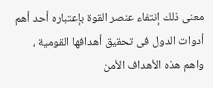معنى ذلك إنتفاء عنصر القوة بإعتباره أحد أهم أدوات الدول فى تحقيق أهدافها القومية ، واهم هذه الأهداف الأمن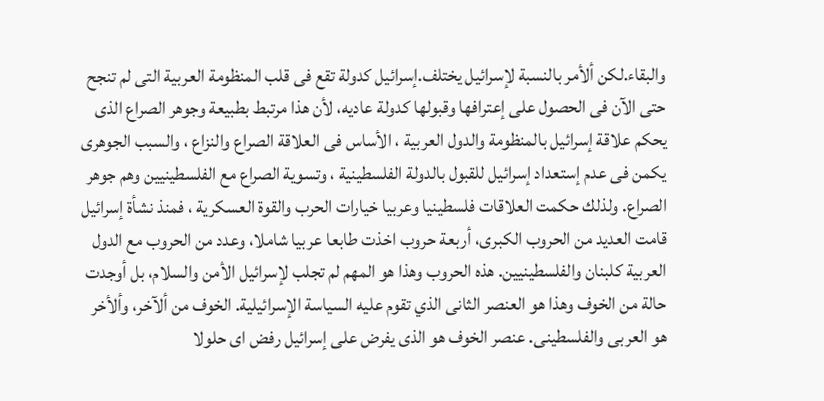والبقاء.لكن ألأمر بالنسبة لإسرائيل يختلف.إسرائيل كدولة تقع فى قلب المنظومة العربية التى لم تنجح حتى الآن فى الحصول على إعترافها وقبولها كدولة عاديه، لأن هذا مرتبط بطبيعة وجوهر الصراع الذى يحكم علاقة إسرائيل بالمنظومة والدول العربية ، الأساس فى العلاقة الصراع والنزاع ، والسبب الجوهرى يكمن فى عدم إستعداد إسرائيل للقبول بالدولة الفلسطينية ، وتسوية الصراع مع الفلسطينيين وهم جوهر الصراع. ولذلك حكمت العلاقات فلسطينيا وعربيا خيارات الحرب والقوة العسكرية ، فمنذ نشأة إسرائيل قامت العديد من الحروب الكبرى، أربعة حروب اخذت طابعا عربيا شاملا، وعدد من الحروب مع الدول العربية كلبنان والفلسطينيين. هذه الحروب وهذا هو المهم لم تجلب لإسرائيل الأمن والسلام، بل أوجدت حالة من الخوف وهذا هو العنصر الثانى الذي تقوم عليه السياسة الإسرائيلية. الخوف من ألآخر، وألأخر هو العربى والفلسطينى. عنصر الخوف هو الذى يفرض على إسرائيل رفض اى حلولا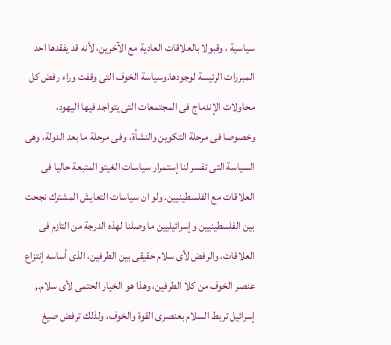سياسية ، وقبولا بالعلاقات العادية مع الآخرين، لأنه قد يفقدها احد المبررات الرئيسة لوجودها.وسياسة الخوف التى وقفت وراء رفض كل محاولات الإندماج فى المجتمعات التى يتواجد فيها اليهود، وخصوصا فى مرحلة التكوين والنشأة، وفى مرحلة ما بعد الدولة، وهى السياسة التى تفسر لنا إستمرار سياسات الغيتو المتبعة حاليا فى العلاقات مع الفلسطينيين. ولو ان سياسات التعايش المشترك نجحت بين الفلسطينيين وإسرائيليين ما وصلنا لهذه الدرجة من التازم فى العلاقات، والرفض لأى سلام حقيقى بين الطرفين، الذى أساسه إنتزاع عنصر الخوف من كلا الطرفين، وهذا هو الخيار الحتمى لأى سلام., إسرائيل تربط السلام بعنصرى القوة والخوف، ولذلك ترفض صيغ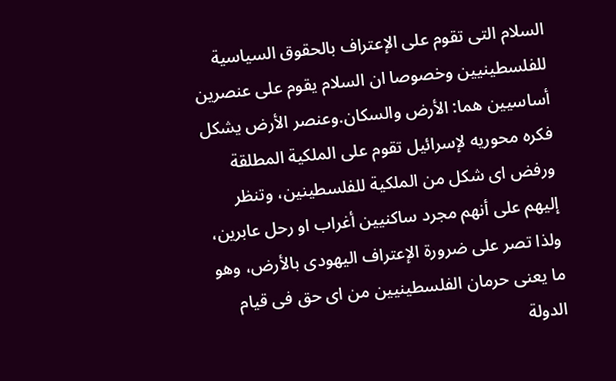السلام التى تقوم على الإعتراف بالحقوق السياسية للفلسطينيين وخصوصا ان السلام يقوم على عنصرين أساسيين هما: الأرض والسكان.وعنصر الأرض يشكل فكره محوريه لإسرائيل تقوم على الملكية المطلقة ورفض اى شكل من الملكية للفلسطينين، وتنظر إليهم على أنهم مجرد ساكنيين أغراب او رحل عابرين، ولذا تصر على ضرورة الإعتراف اليهودى بالأرض، وهو ما يعنى حرمان الفلسطينيين من اى حق فى قيام الدولة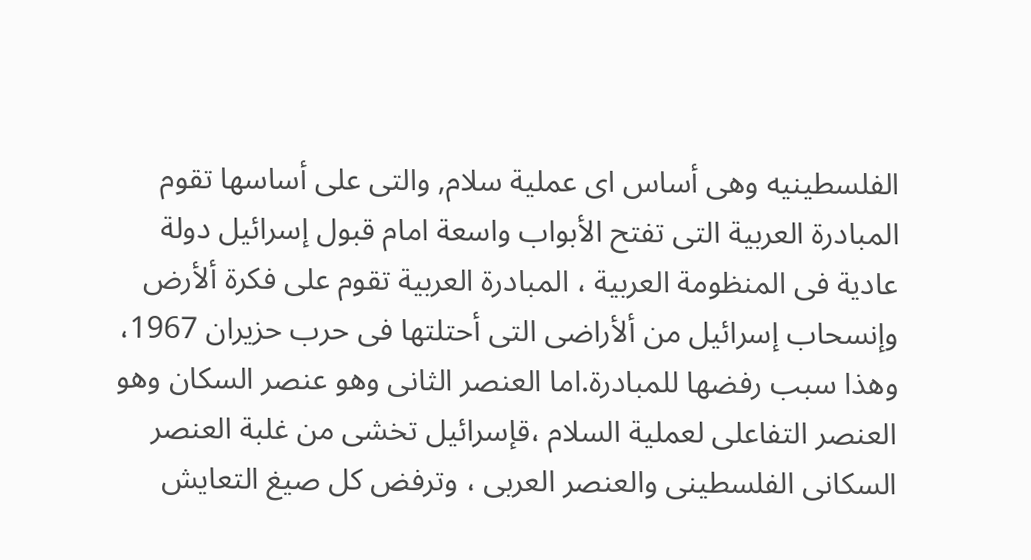الفلسطينيه وهى أساس اى عملية سلام, والتى على أساسها تقوم المبادرة العربية التى تفتح الأبواب واسعة امام قبول إسرائيل دولة عادية فى المنظومة العربية ، المبادرة العربية تقوم على فكرة ألأرض وإنسحاب إسرائيل من ألأراضى التى أحتلتها فى حرب حزيران 1967، وهذا سبب رفضها للمبادرة.اما العنصر الثانى وهو عنصر السكان وهو العنصر التفاعلى لعملية السلام ،قإسرائيل تخشى من غلبة العنصر السكانى الفلسطينى والعنصر العربى ، وترفض كل صيغ التعايش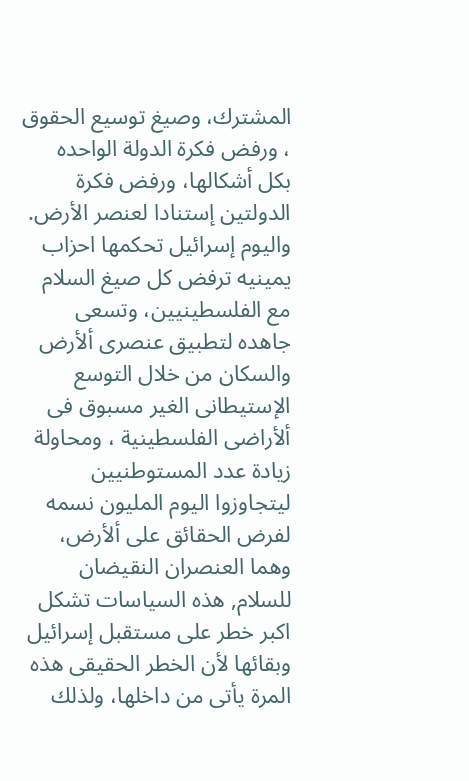المشترك، وصيغ توسيع الحقوق ، ورفض فكرة الدولة الواحده بكل أشكالها، ورفض فكرة الدولتين إستنادا لعنصر الأرض. واليوم إسرائيل تحكمها احزاب يمينيه ترفض كل صيغ السلام مع الفلسطينيين، وتسعى جاهده لتطبيق عنصرى ألأرض والسكان من خلال التوسع الإستيطانى الغير مسبوق فى ألأراضى الفلسطينية ، ومحاولة زيادة عدد المستوطنيين ليتجاوزوا اليوم المليون نسمه لفرض الحقائق على ألأرض، وهما العنصران النقيضان للسلام, هذه السياسات تشكل اكبر خطر على مستقبل إسرائيل وبقائها لأن الخطر الحقيقى هذه المرة يأتى من داخلها، ولذلك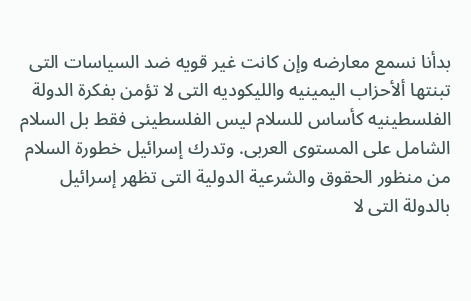بدأنا نسمع معارضه وإن كانت غير قويه ضد السياسات التى تبنتها ألأحزاب اليمينيه والليكوديه التى لا تؤمن بفكرة الدولة الفلسطينيه كأساس للسلام ليس الفلسطينى فقط بل السلام الشامل على المستوى العربى. وتدرك إسرائيل خطورة السلام من منظور الحقوق والشرعية الدولية التى تظهر إسرائيل بالدولة التى لا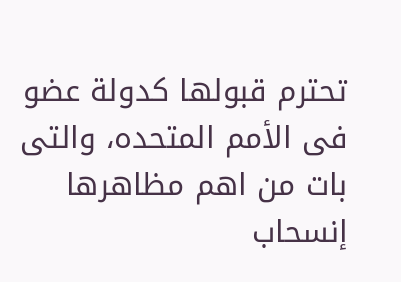تحترم قبولها كدولة عضو فى الأمم المتحده، والتى بات من اهم مظاهرها إنسحاب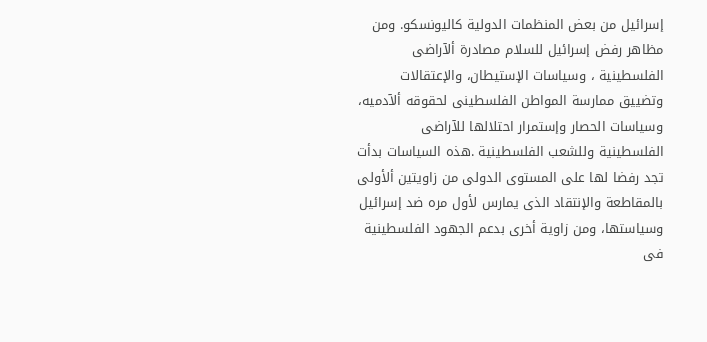إسرائيل من بعض المنظمات الدولية كاليونسكو. ومن مظاهر رفض إسرائيل للسلام مصادرة ألآراضى الفلسطينية ، وسياسات الإستيطان، والإعتقالات وتضييق ممارسة المواطن الفلسطينى لحقوقه ألآدميه، وسياسات الحصار وإستمرار احتلالها للآراضى الفلسطينية وللشعب الفلسطينية .هذه السياسات بدأت تجد رفضا لها على المستوى الدولى من زاويتين ألأولى بالمقاطعة والإنتقاد الذى يمارس لأول مره ضد إسرائيل وسياستها، ومن زاوية أخرى بدعم الجهود الفلسطينية فى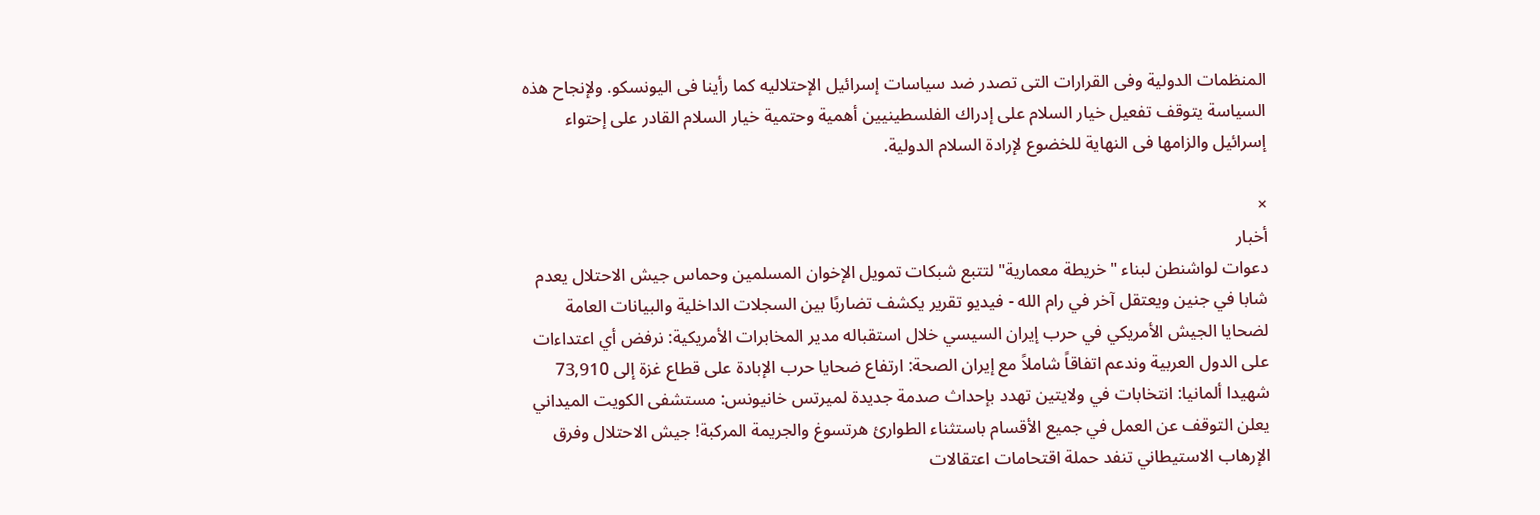المنظمات الدولية وفى القرارات التى تصدر ضد سياسات إسرائيل الإحتلاليه كما رأينا فى اليونسكو. ولإنجاح هذه السياسة يتوقف تفعيل خيار السلام على إدراك الفلسطينيين أهمية وحتمية خيار السلام القادر على إحتواء إسرائيل والزامها فى النهاية للخضوع لإرادة السلام الدولية.

×
أخبار
دعوات لواشنطن لبناء "خريطة معمارية" لتتبع شبكات تمويل الإخوان المسلمين وحماس جيش الاحتلال يعدم شابا في جنين ويعتقل آخر في رام الله - فيديو تقرير يكشف تضاربًا بين السجلات الداخلية والبيانات العامة لضحايا الجيش الأمريكي في حرب إيران السيسي خلال استقباله مدير المخابرات الأمريكية: نرفض أي اعتداءات على الدول العربية وندعم اتفاقاً شاملاً مع إيران الصحة: ارتفاع ضحايا حرب الإبادة على قطاع غزة إلى 73,910 شهيدا ألمانيا: انتخابات في ولايتين تهدد بإحداث صدمة جديدة لميرتس خانيونس: مستشفى الكويت الميداني يعلن التوقف عن العمل في جميع الأقسام باستثناء الطوارئ هرتسوغ والجريمة المركبة! جيش الاحتلال وفرق الإرهاب الاستيطاني تنفد حملة اقتحامات اعتقالات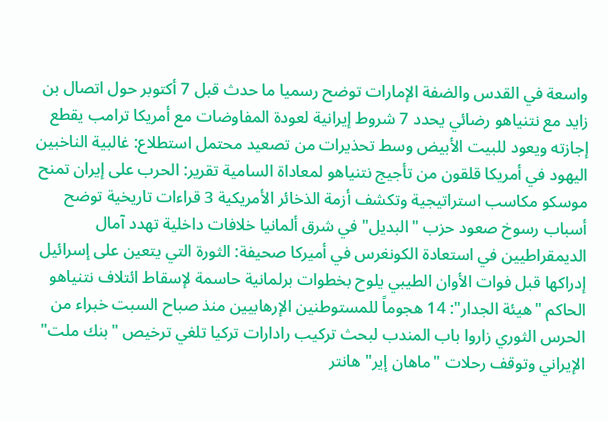واسعة في القدس والضفة الإمارات توضح رسميا ما حدث قبل 7 أكتوبر حول اتصال بن زايد مع نتنياهو رضائي يحدد 7 شروط إيرانية لعودة المفاوضات مع أمريكا ترامب يقطع إجازته ويعود للبيت الأبيض وسط تحذيرات من تصعيد محتمل استطلاع: غالبية الناخبين اليهود في أمريكا قلقون من تأجيج نتنياهو لمعاداة السامية تقرير: الحرب على إيران تمنح موسكو مكاسب استراتيجية وتكشف أزمة الذخائر الأمريكية 3 قراءات تاريخية توضح أسباب رسوخ صعود حزب "البديل" في شرق ألمانيا خلافات داخلية تهدد آمال الديمقراطيين في استعادة الكونغرس في أميركا صحيفة: الثورة التي يتعين على إسرائيل إدراكها قبل فوات الأوان الطيبي يلوح بخطوات برلمانية حاسمة لإسقاط ائتلاف نتنياهو الحاكم "هيئة الجدار": 14 هجوماً للمستوطنين الإرهابيين منذ صباح السبت خبراء من الحرس الثوري زاروا باب المندب لبحث تركيب رادارات تركيا تلغي ترخيص "بنك ملت" الإيراني وتوقف رحلات "ماهان إير" هانتر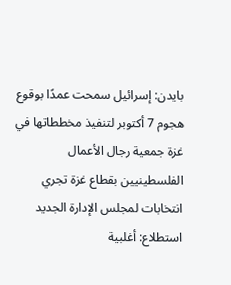بايدن: إسرائيل سمحت عمدًا بوقوع هجوم 7 أكتوبر لتنفيذ مخططاتها في غزة جمعية رجال الأعمال الفلسطينيين بقطاع غزة تجري انتخابات لمجلس الإدارة الجديد استطلاع: أغلبية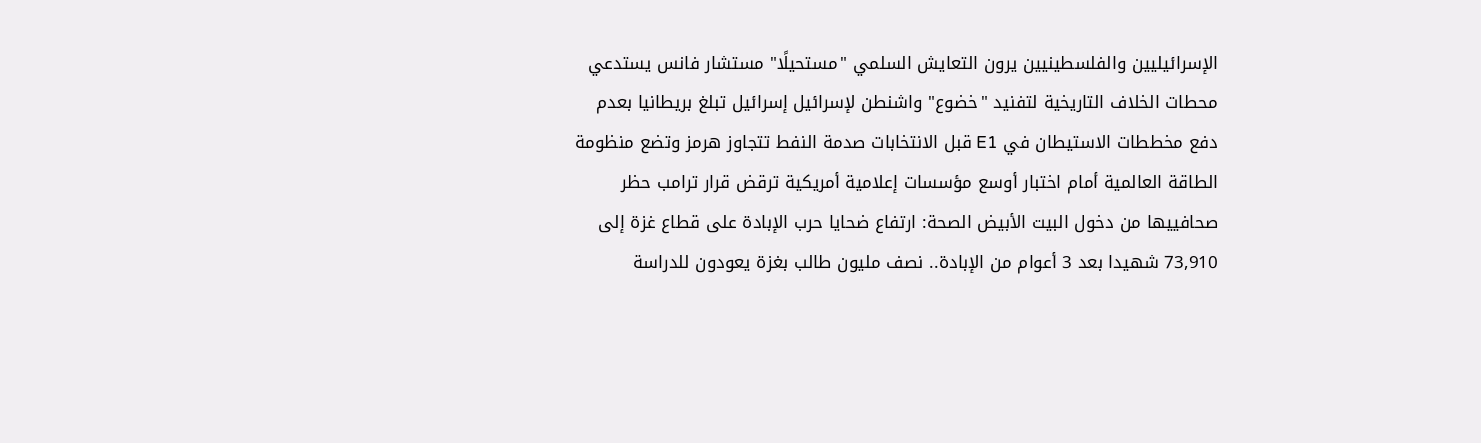الإسرائيليين والفلسطينيين يرون التعايش السلمي "مستحيلًا" مستشار فانس يستدعي محطات الخلاف التاريخية لتفنيد "خضوع" واشنطن لإسرائيل إسرائيل تبلغ بريطانيا بعدم دفع مخططات الاستيطان في E1 قبل الانتخابات صدمة النفط تتجاوز هرمز وتضع منظومة الطاقة العالمية أمام اختبار أوسع مؤسسات إعلامية أمريكية ترقض قرار ترامب حظر صحافييها من دخول البيت الأبيض الصحة: ارتفاع ضحايا حرب الإبادة على قطاع غزة إلى 73,910 شهيدا بعد 3 أعوام من الإبادة.. نصف مليون طالب بغزة يعودون للدراسة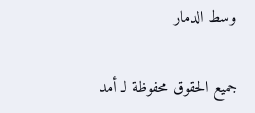وسط الدمار

جميع الحقوق محفوظة لـ أمد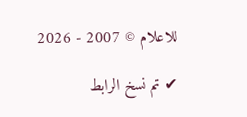للاعلام © 2007 - 2026

✔ تم نسخ الرابط